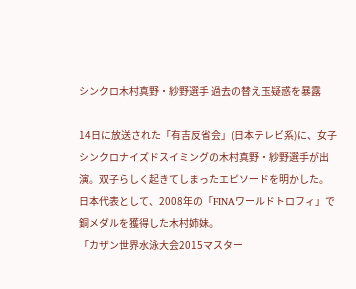シンクロ木村真野・紗野選手 過去の替え玉疑惑を暴露

14日に放送された「有吉反省会」(日本テレビ系)に、女子シンクロナイズドスイミングの木村真野・紗野選手が出演。双子らしく起きてしまったエピソードを明かした。
日本代表として、2008年の「FINAワールドトロフィ」で銅メダルを獲得した木村姉妹。
「カザン世界水泳大会2015マスター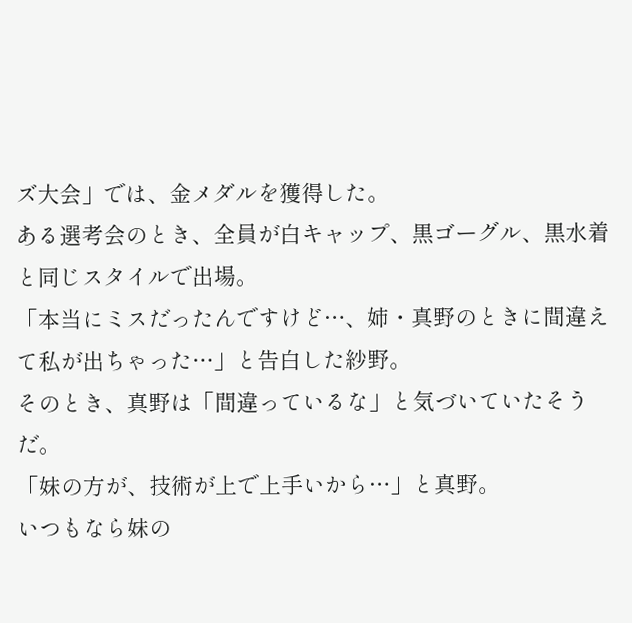ズ大会」では、金メダルを獲得した。
ある選考会のとき、全員が白キャップ、黒ゴーグル、黒水着と同じスタイルで出場。
「本当にミスだったんですけど…、姉・真野のときに間違えて私が出ちゃった…」と告白した紗野。
そのとき、真野は「間違っているな」と気づいていたそうだ。
「妹の方が、技術が上で上手いから…」と真野。
いつもなら妹の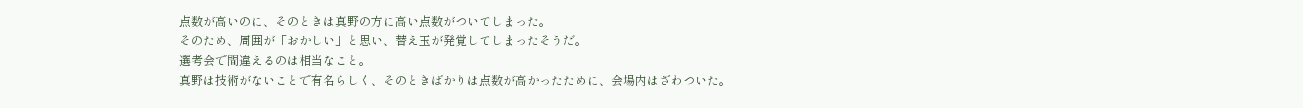点数が高いのに、そのときは真野の方に高い点数がついてしまった。
そのため、周囲が「おかしい」と思い、替え玉が発覚してしまったそうだ。
選考会で間違えるのは相当なこと。
真野は技術がないことで有名らしく、そのときばかりは点数が高かったために、会場内はざわついた。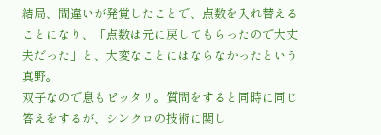結局、間違いが発覚したことで、点数を入れ替えることになり、「点数は元に戻してもらったので大丈夫だった」と、大変なことにはならなかったという真野。
双子なので息もピッタリ。質問をすると同時に同じ答えをするが、シンクロの技術に関し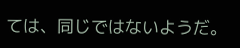ては、同じではないようだ。